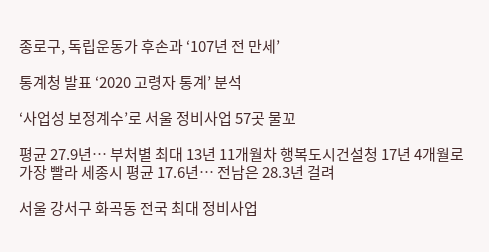종로구, 독립운동가 후손과 ‘107년 전 만세’

통계청 발표 ‘2020 고령자 통계’ 분석

‘사업성 보정계수’로 서울 정비사업 57곳 물꼬

평균 27.9년… 부처별 최대 13년 11개월차 행복도시건설청 17년 4개월로 가장 빨라 세종시 평균 17.6년… 전남은 28.3년 걸려

서울 강서구 화곡동 전국 최대 정비사업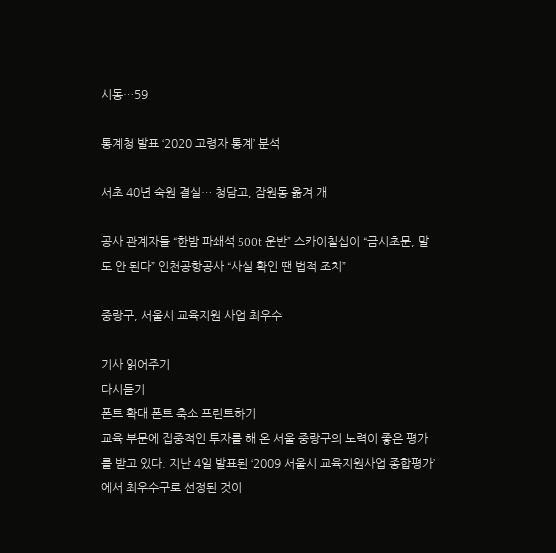시동…59

통계청 발표 ‘2020 고령자 통계’ 분석

서초 40년 숙원 결실… 청담고, 잠원동 옮겨 개

공사 관계자들 “한밤 파쇄석 500t 운반” 스카이칠십이 “금시초문, 말도 안 된다” 인천공항공사 “사실 확인 땐 법적 조치”

중랑구, 서울시 교육지원 사업 최우수

기사 읽어주기
다시듣기
폰트 확대 폰트 축소 프린트하기
교육 부문에 집중적인 투자를 해 온 서울 중랑구의 노력이 좋은 평가를 받고 있다. 지난 4일 발표된 ‘2009 서울시 교육지원사업 종합평가’에서 최우수구로 선정된 것이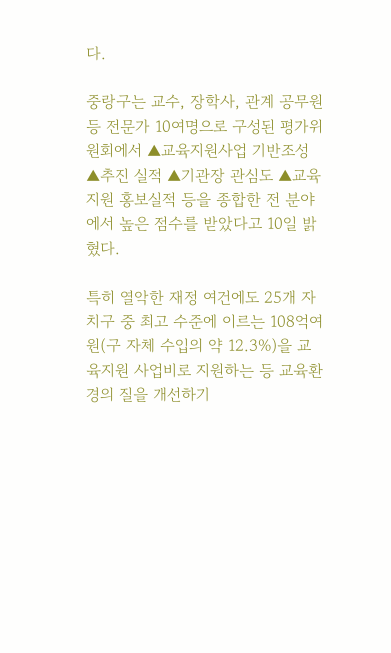다.

중랑구는 교수, 장학사, 관계 공무원 등 전문가 10여명으로 구성된 평가위원회에서 ▲교육지원사업 기반조성 ▲추진 실적 ▲기관장 관심도 ▲교육지원 홍보실적 등을 종합한 전 분야에서 높은 점수를 받았다고 10일 밝혔다.

특히 열악한 재정 여건에도 25개 자치구 중 최고 수준에 이르는 108억여원(구 자체 수입의 약 12.3%)을 교육지원 사업비로 지원하는 등 교육환경의 질을 개선하기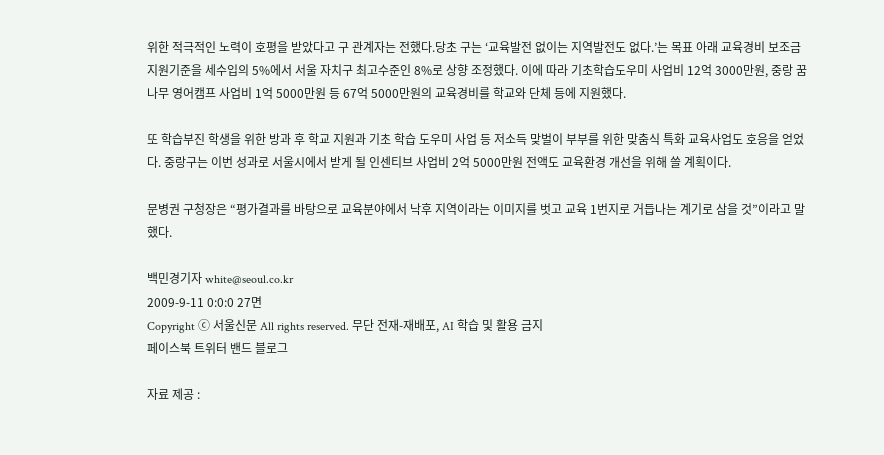위한 적극적인 노력이 호평을 받았다고 구 관계자는 전했다.당초 구는 ‘교육발전 없이는 지역발전도 없다.’는 목표 아래 교육경비 보조금 지원기준을 세수입의 5%에서 서울 자치구 최고수준인 8%로 상향 조정했다. 이에 따라 기초학습도우미 사업비 12억 3000만원, 중랑 꿈나무 영어캠프 사업비 1억 5000만원 등 67억 5000만원의 교육경비를 학교와 단체 등에 지원했다.

또 학습부진 학생을 위한 방과 후 학교 지원과 기초 학습 도우미 사업 등 저소득 맞벌이 부부를 위한 맞춤식 특화 교육사업도 호응을 얻었다. 중랑구는 이번 성과로 서울시에서 받게 될 인센티브 사업비 2억 5000만원 전액도 교육환경 개선을 위해 쓸 계획이다.

문병권 구청장은 “평가결과를 바탕으로 교육분야에서 낙후 지역이라는 이미지를 벗고 교육 1번지로 거듭나는 계기로 삼을 것”이라고 말했다.

백민경기자 white@seoul.co.kr
2009-9-11 0:0:0 27면
Copyright ⓒ 서울신문 All rights reserved. 무단 전재-재배포, AI 학습 및 활용 금지
페이스북 트위터 밴드 블로그

자료 제공 :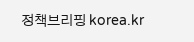정책브리핑 korea.kr